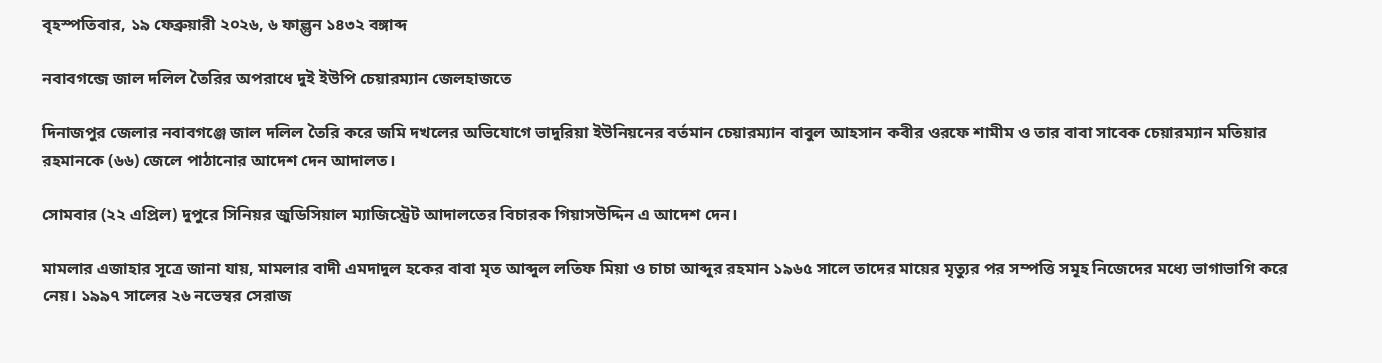বৃহস্পতিবার, ১৯ ফেব্রুয়ারী ২০২৬, ৬ ফাল্গুন ১৪৩২ বঙ্গাব্দ

নবাবগন্জে জাল দলিল তৈরির অপরাধে দুই ইউপি চেয়ারম্যান জেলহাজতে

দিনাজপুর জেলার নবাবগঞ্জে জাল দলিল তৈরি করে জমি দখলের অভিযোগে ভাদুরিয়া ইউনিয়নের বর্তমান চেয়ারম্যান বাবুল আহসান কবীর ওরফে শামীম ও তার বাবা সাবেক চেয়ারম্যান মতিয়ার রহমানকে (৬৬) জেলে পাঠানোর আদেশ দেন আদালত।

সোমবার (২২ এপ্রিল) দুপুরে সিনিয়র জুডিসিয়াল ম্যাজিস্ট্রেট আদালতের বিচারক গিয়াসউদ্দিন এ আদেশ দেন।

মামলার এজাহার সূত্রে জানা যায়, মামলার বাদী এমদাদুল হকের বাবা মৃত আব্দুল লতিফ মিয়া ও চাচা আব্দুর রহমান ১৯৬৫ সালে তাদের মায়ের মৃত্যুর পর সম্পত্তি সমূহ নিজেদের মধ্যে ভাগাভাগি করে নেয়। ১৯৯৭ সালের ২৬ নভেম্বর সেরাজ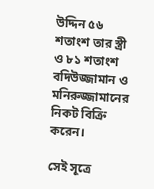উদ্দিন ৫৬ শতাংশ তার স্ত্রী ও ৮১ শতাংশ বদিউজ্জামান ও মনিরুজ্জামানের নিকট বিক্রি করেন।

সেই সূত্রে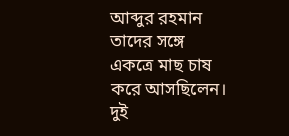আব্দুর রহমান তাদের সঙ্গে একত্রে মাছ চাষ করে আসছিলেন। দুই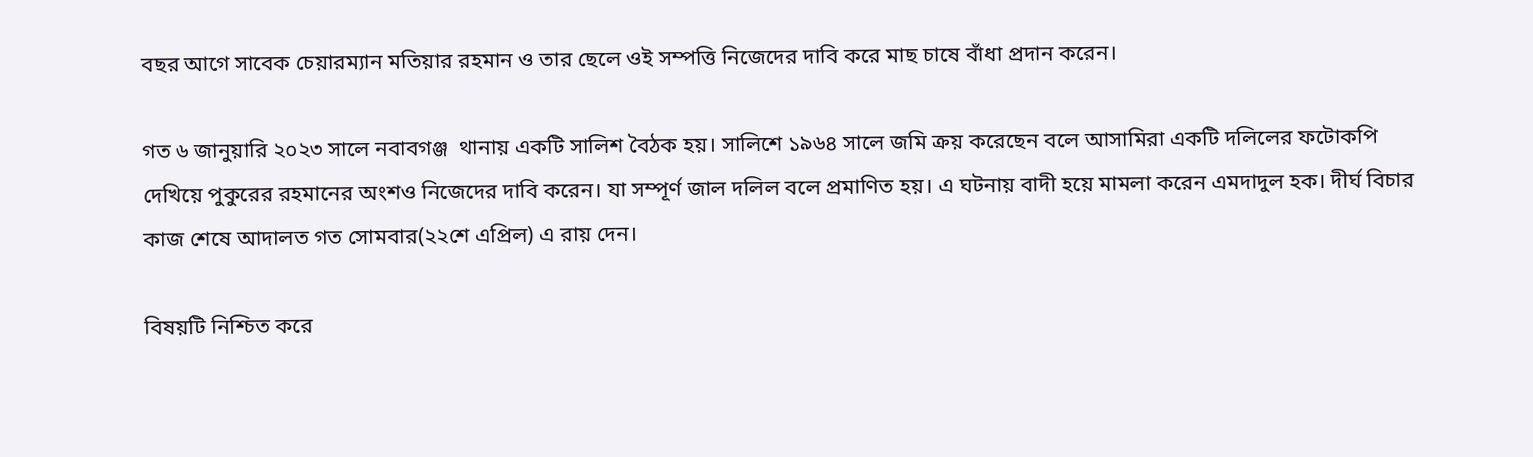বছর আগে সাবেক চেয়ারম্যান মতিয়ার রহমান ও তার ছেলে ওই সম্পত্তি নিজেদের দাবি করে মাছ চাষে বাঁধা প্রদান করেন।

গত ৬ জানুয়ারি ২০২৩ সালে নবাবগঞ্জ  থানায় একটি সালিশ বৈঠক হয়। সালিশে ১৯৬৪ সালে জমি ক্রয় করেছেন বলে আসামিরা একটি দলিলের ফটোকপি দেখিয়ে পুকুরের রহমানের অংশও নিজেদের দাবি করেন। যা সম্পূর্ণ জাল দলিল বলে প্রমাণিত হয়। এ ঘটনায় বাদী হয়ে মামলা করেন এমদাদুল হক। দীর্ঘ বিচার কাজ শেষে আদালত গত সোমবার(২২শে এপ্রিল) এ রায় দেন।

বিষয়টি নিশ্চিত করে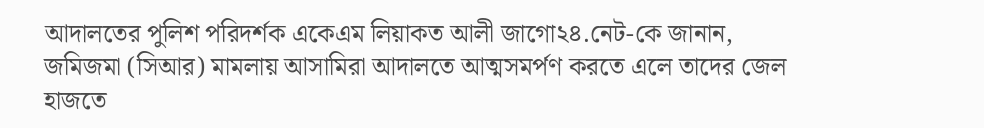আদালতের পুলিশ পরিদর্শক একেএম লিয়াকত আলী জাগো২৪.নেট-কে জানান, জমিজমা (সিআর) মামলায় আসামিরা আদালতে আত্মসমর্পণ করতে এলে তাদের জেল হাজতে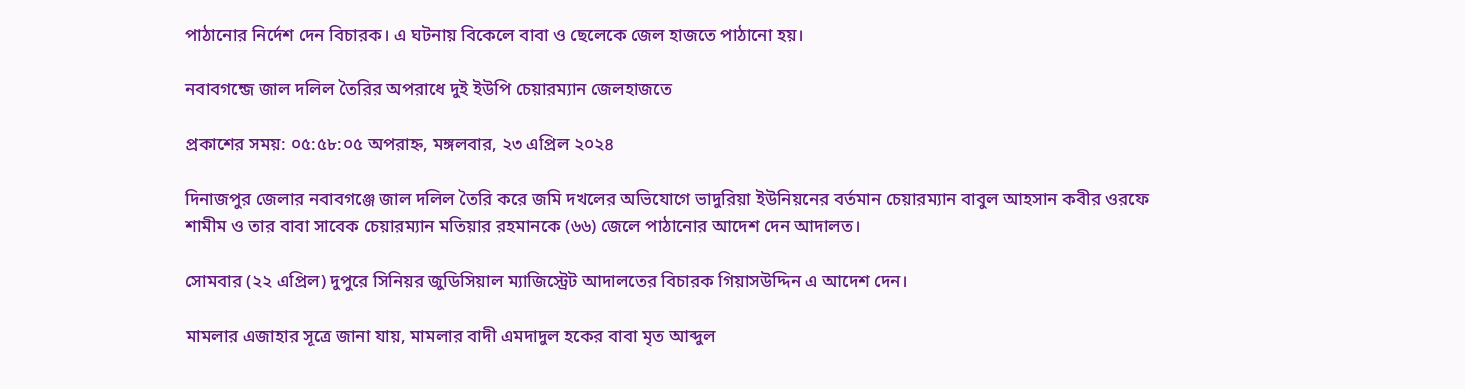পাঠানোর নির্দেশ দেন বিচারক। এ ঘটনায় বিকেলে বাবা ও ছেলেকে জেল হাজতে পাঠানো হয়।

নবাবগন্জে জাল দলিল তৈরির অপরাধে দুই ইউপি চেয়ারম্যান জেলহাজতে

প্রকাশের সময়: ০৫:৫৮:০৫ অপরাহ্ন, মঙ্গলবার, ২৩ এপ্রিল ২০২৪

দিনাজপুর জেলার নবাবগঞ্জে জাল দলিল তৈরি করে জমি দখলের অভিযোগে ভাদুরিয়া ইউনিয়নের বর্তমান চেয়ারম্যান বাবুল আহসান কবীর ওরফে শামীম ও তার বাবা সাবেক চেয়ারম্যান মতিয়ার রহমানকে (৬৬) জেলে পাঠানোর আদেশ দেন আদালত।

সোমবার (২২ এপ্রিল) দুপুরে সিনিয়র জুডিসিয়াল ম্যাজিস্ট্রেট আদালতের বিচারক গিয়াসউদ্দিন এ আদেশ দেন।

মামলার এজাহার সূত্রে জানা যায়, মামলার বাদী এমদাদুল হকের বাবা মৃত আব্দুল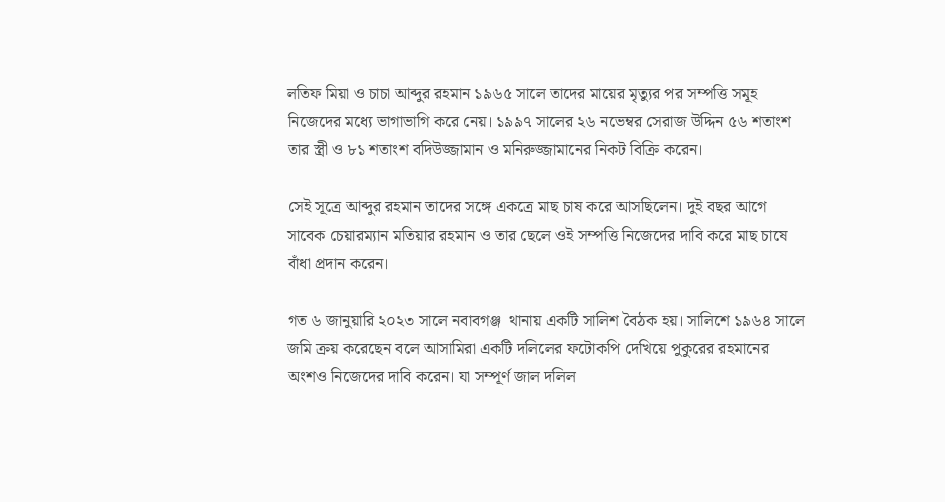লতিফ মিয়া ও চাচা আব্দুর রহমান ১৯৬৫ সালে তাদের মায়ের মৃত্যুর পর সম্পত্তি সমূহ নিজেদের মধ্যে ভাগাভাগি করে নেয়। ১৯৯৭ সালের ২৬ নভেম্বর সেরাজ উদ্দিন ৫৬ শতাংশ তার স্ত্রী ও ৮১ শতাংশ বদিউজ্জামান ও মনিরুজ্জামানের নিকট বিক্রি করেন।

সেই সূত্রে আব্দুর রহমান তাদের সঙ্গে একত্রে মাছ চাষ করে আসছিলেন। দুই বছর আগে সাবেক চেয়ারম্যান মতিয়ার রহমান ও তার ছেলে ওই সম্পত্তি নিজেদের দাবি করে মাছ চাষে বাঁধা প্রদান করেন।

গত ৬ জানুয়ারি ২০২৩ সালে নবাবগঞ্জ  থানায় একটি সালিশ বৈঠক হয়। সালিশে ১৯৬৪ সালে জমি ক্রয় করেছেন বলে আসামিরা একটি দলিলের ফটোকপি দেখিয়ে পুকুরের রহমানের অংশও নিজেদের দাবি করেন। যা সম্পূর্ণ জাল দলিল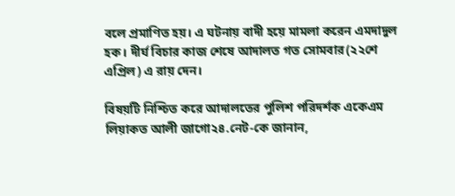বলে প্রমাণিত হয়। এ ঘটনায় বাদী হয়ে মামলা করেন এমদাদুল হক। দীর্ঘ বিচার কাজ শেষে আদালত গত সোমবার(২২শে এপ্রিল) এ রায় দেন।

বিষয়টি নিশ্চিত করে আদালতের পুলিশ পরিদর্শক একেএম লিয়াকত আলী জাগো২৪.নেট-কে জানান,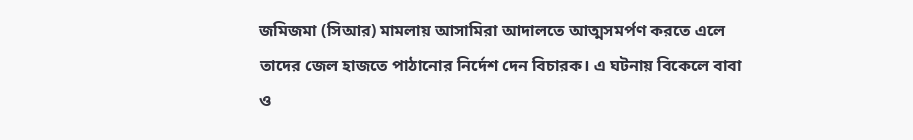জমিজমা (সিআর) মামলায় আসামিরা আদালতে আত্মসমর্পণ করতে এলে তাদের জেল হাজতে পাঠানোর নির্দেশ দেন বিচারক। এ ঘটনায় বিকেলে বাবা ও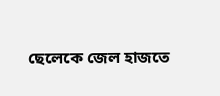ছেলেকে জেল হাজতে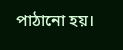পাঠানো হয়।